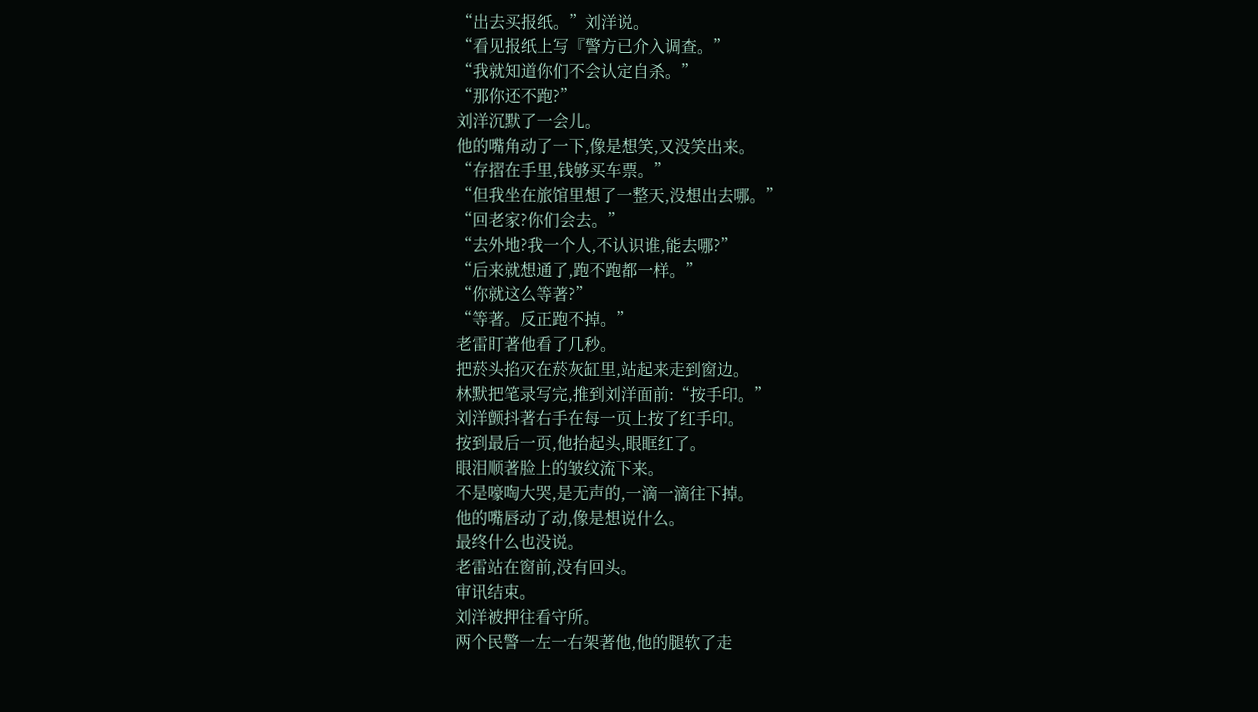“出去买报纸。”刘洋说。
“看见报纸上写『警方已介入调查。”
“我就知道你们不会认定自杀。”
“那你还不跑?”
刘洋沉默了一会儿。
他的嘴角动了一下,像是想笑,又没笑出来。
“存摺在手里,钱够买车票。”
“但我坐在旅馆里想了一整天,没想出去哪。”
“回老家?你们会去。”
“去外地?我一个人,不认识谁,能去哪?”
“后来就想通了,跑不跑都一样。”
“你就这么等著?”
“等著。反正跑不掉。”
老雷盯著他看了几秒。
把菸头掐灭在菸灰缸里,站起来走到窗边。
林默把笔录写完,推到刘洋面前:“按手印。”
刘洋颤抖著右手在每一页上按了红手印。
按到最后一页,他抬起头,眼眶红了。
眼泪顺著脸上的皱纹流下来。
不是嚎啕大哭,是无声的,一滴一滴往下掉。
他的嘴唇动了动,像是想说什么。
最终什么也没说。
老雷站在窗前,没有回头。
审讯结束。
刘洋被押往看守所。
两个民警一左一右架著他,他的腿软了走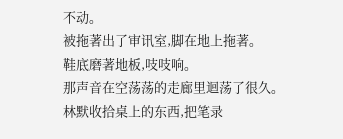不动。
被拖著出了审讯室,脚在地上拖著。
鞋底磨著地板,吱吱响。
那声音在空荡荡的走廊里迴荡了很久。
林默收拾桌上的东西,把笔录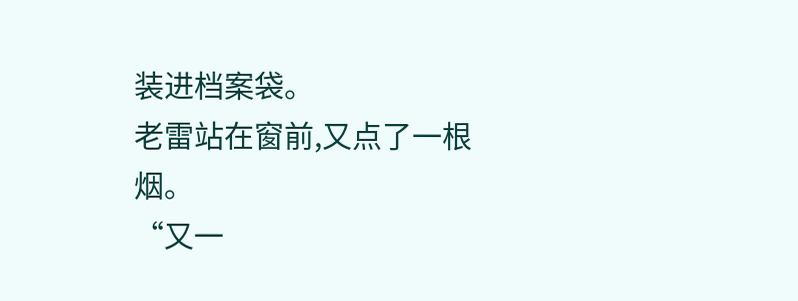装进档案袋。
老雷站在窗前,又点了一根烟。
“又一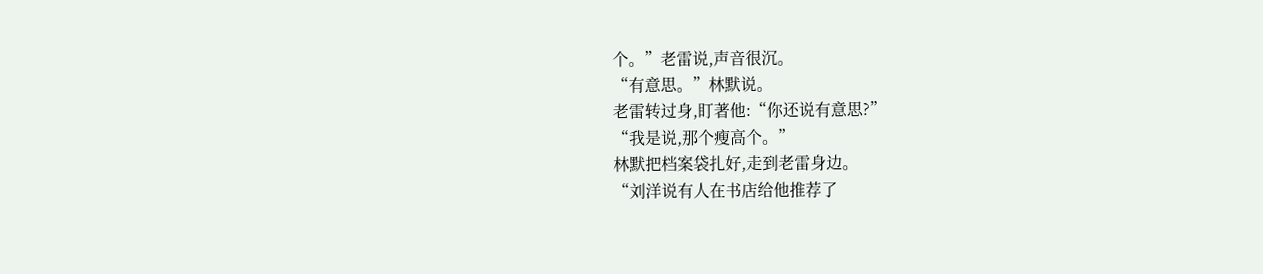个。”老雷说,声音很沉。
“有意思。”林默说。
老雷转过身,盯著他:“你还说有意思?”
“我是说,那个瘦高个。”
林默把档案袋扎好,走到老雷身边。
“刘洋说有人在书店给他推荐了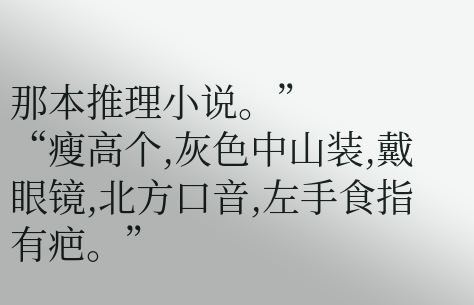那本推理小说。”
“瘦高个,灰色中山装,戴眼镜,北方口音,左手食指有疤。”